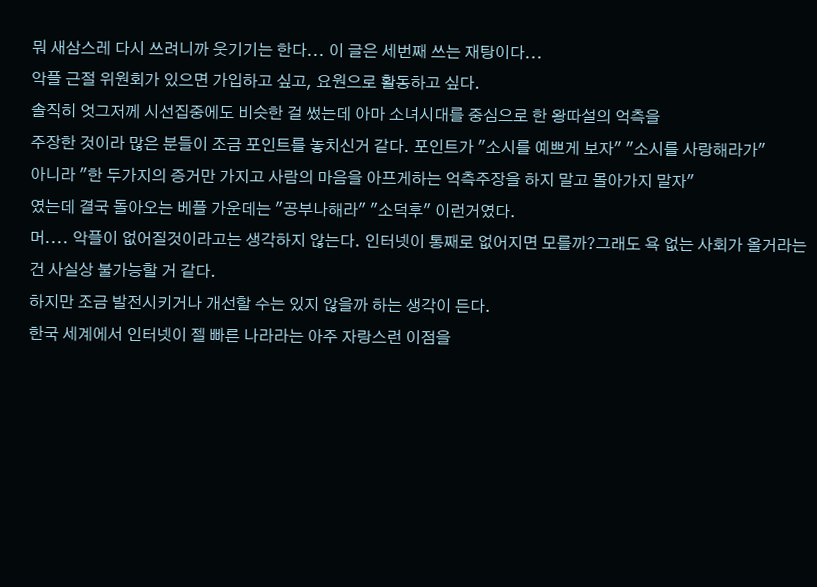뭐 새삼스레 다시 쓰려니까 웃기기는 한다... 이 글은 세번째 쓰는 재탕이다...
악플 근절 위원회가 있으면 가입하고 싶고, 요원으로 활동하고 싶다.
솔직히 엇그저께 시선집중에도 비슷한 걸 썼는데 아마 소녀시대를 중심으로 한 왕따설의 억측을
주장한 것이라 많은 분들이 조금 포인트를 놓치신거 같다. 포인트가 "소시를 예쁘게 보자" "소시를 사랑해라가"
아니라 "한 두가지의 증거만 가지고 사람의 마음을 아프게하는 억측주장을 하지 말고 몰아가지 말자"
였는데 결국 돌아오는 베플 가운데는 "공부나해라" "소덕후" 이런거였다.
머.... 악플이 없어질것이라고는 생각하지 않는다. 인터넷이 통째로 없어지면 모를까?그래도 욕 없는 사회가 올거라는 건 사실상 불가능할 거 같다.
하지만 조금 발전시키거나 개선할 수는 있지 않을까 하는 생각이 든다.
한국 세계에서 인터넷이 젤 빠른 나라라는 아주 자랑스런 이점을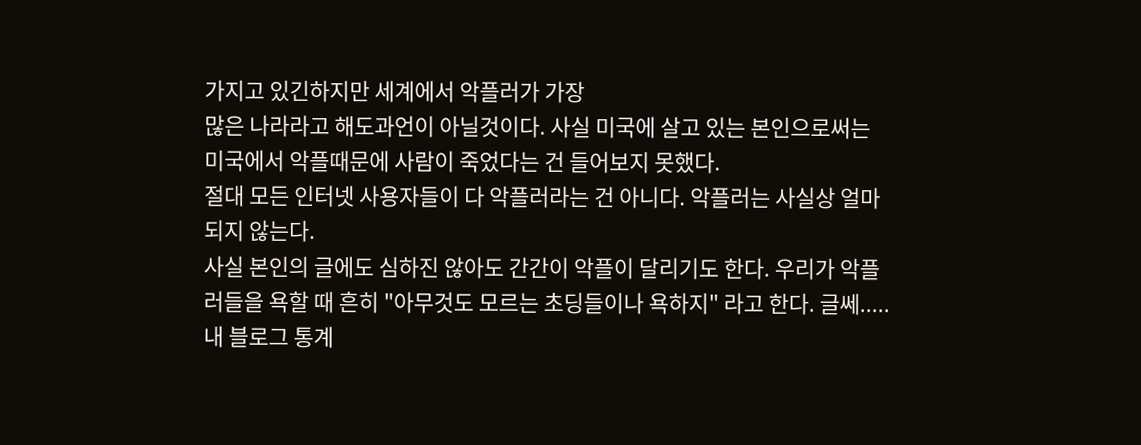가지고 있긴하지만 세계에서 악플러가 가장
많은 나라라고 해도과언이 아닐것이다. 사실 미국에 살고 있는 본인으로써는 미국에서 악플때문에 사람이 죽었다는 건 들어보지 못했다.
절대 모든 인터넷 사용자들이 다 악플러라는 건 아니다. 악플러는 사실상 얼마 되지 않는다.
사실 본인의 글에도 심하진 않아도 간간이 악플이 달리기도 한다. 우리가 악플러들을 욕할 때 흔히 "아무것도 모르는 초딩들이나 욕하지" 라고 한다. 글쎄..... 내 블로그 통계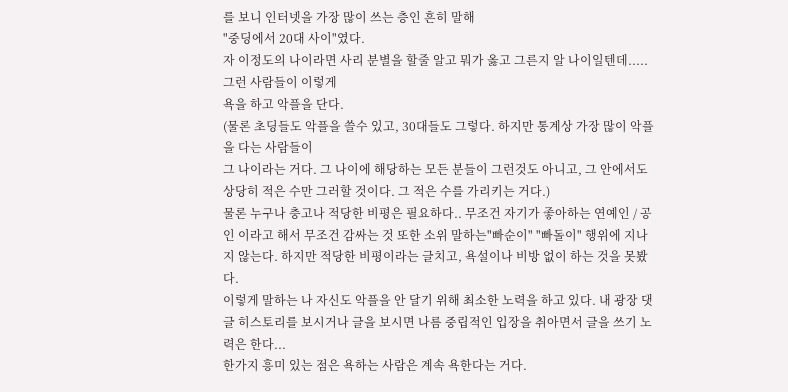를 보니 인터넷을 가장 많이 쓰는 층인 흔히 말해
"중딩에서 20대 사이"였다.
자 이정도의 나이라면 사리 분별을 할줄 알고 뭐가 옳고 그른지 알 나이일텐데..... 그런 사람들이 이렇게
욕을 하고 악플을 단다.
(물론 초딩들도 악플을 쓸수 있고, 30대들도 그렇다. 하지만 통계상 가장 많이 악플을 다는 사람들이
그 나이라는 거다. 그 나이에 해당하는 모든 분들이 그런것도 아니고, 그 안에서도 상당히 적은 수만 그러할 것이다. 그 적은 수를 가리키는 거다.)
물론 누구나 충고나 적당한 비평은 필요하다.. 무조건 자기가 좋아하는 연예인 / 공인 이라고 해서 무조건 감싸는 것 또한 소위 말하는"빠순이" "빠돌이" 행위에 지나지 않는다. 하지만 적당한 비평이라는 글치고, 욕설이나 비방 없이 하는 것을 못봤다.
이렇게 말하는 나 자신도 악플을 안 달기 위해 최소한 노력을 하고 있다. 내 광장 댓글 히스토리를 보시거나 글을 보시면 나름 중립적인 입장을 취아면서 글을 쓰기 노력은 한다...
한가지 흥미 있는 점은 욕하는 사람은 계속 욕한다는 거다.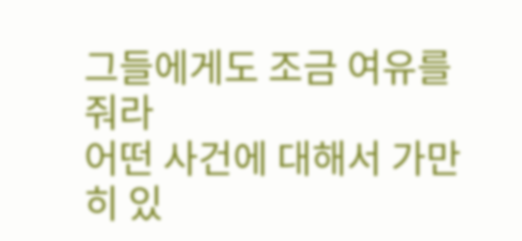그들에게도 조금 여유를 줘라
어떤 사건에 대해서 가만히 있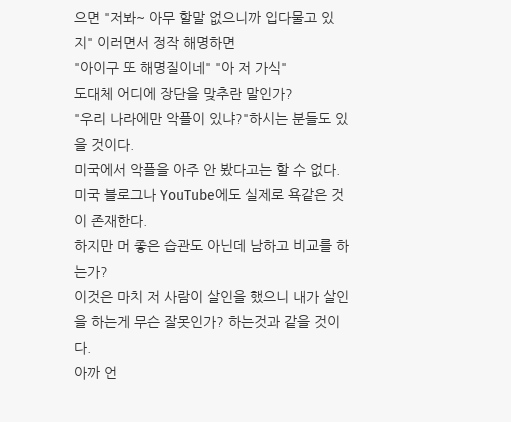으면 "저봐~ 아무 할말 없으니까 입다물고 있지" 이러면서 정작 해명하면
"아이구 또 해명질이네" "아 저 가식"
도대체 어디에 장단을 맞추란 말인가?
"우리 나라에만 악플이 있냐?"하시는 분들도 있을 것이다.
미국에서 악플을 아주 안 봤다고는 할 수 없다. 미국 블로그나 YouTube에도 실제로 욕같은 것이 존재한다.
하지만 머 좋은 습관도 아닌데 남하고 비교를 하는가?
이것은 마치 저 사람이 살인을 했으니 내가 살인을 하는게 무슨 잘못인가? 하는것과 같을 것이다.
아까 언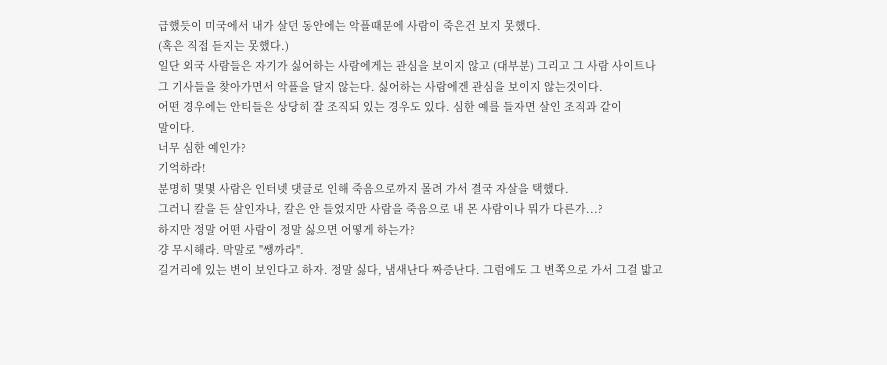급했듯이 미국에서 내가 살던 동안에는 악플때문에 사람이 죽은건 보지 못했다.
(혹은 직접 듣지는 못했다.)
일단 외국 사람들은 자기가 싫어하는 사람에게는 관심을 보이지 않고 (대부분) 그리고 그 사람 사이트나
그 기사들을 찾아가면서 악플을 달지 않는다. 싫어하는 사람에겐 관심을 보이지 않는것이다.
어떤 경우에는 안티들은 상당히 잘 조직되 있는 경우도 있다. 심한 예를 들자면 살인 조직과 같이
말이다.
너무 심한 예인가?
기억하라!
분명히 몇몇 사람은 인터넷 댓글로 인해 죽음으로까지 몰려 가서 결국 자살을 택했다.
그러니 칼을 든 살인자나, 칼은 안 들었지만 사람을 죽음으로 내 몬 사람이나 뭐가 다른가...?
하지만 정말 어떤 사람이 정말 싫으면 어떻게 하는가?
걍 무시해라. 막말로 "쌩까라".
길거리에 있는 변이 보인다고 하자. 정말 싫다, 냄새난다 짜증난다. 그럼에도 그 변쪽으로 가서 그걸 밟고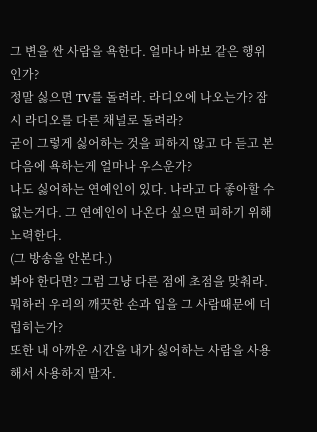그 변을 싼 사람을 욕한다. 얼마나 바보 같은 행위인가?
정말 싫으면 TV를 돌려라. 라디오에 나오는가? 잠시 라디오를 다른 채널로 돌려라?
굳이 그렇게 싫어하는 것을 피하지 않고 다 듣고 본 다음에 욕하는게 얼마나 우스운가?
나도 싫어하는 연예인이 있다. 나라고 다 좋아할 수 없는거다. 그 연예인이 나온다 싶으면 피하기 위해 노력한다.
(그 방송을 안본다.)
봐야 한다면? 그럼 그냥 다른 점에 초점을 맞춰라. 뭐하러 우리의 깨끗한 손과 입을 그 사람때문에 더럽히는가?
또한 내 아까운 시간을 내가 싫어하는 사람을 사용해서 사용하지 말자.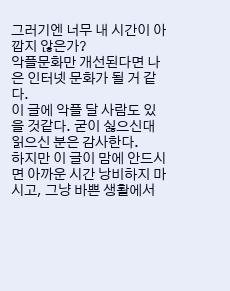그러기엔 너무 내 시간이 아깝지 않은가?
악플문화만 개선된다면 나은 인터넷 문화가 될 거 같다.
이 글에 악플 달 사람도 있을 것같다. 굳이 싫으신대 읽으신 분은 감사한다.
하지만 이 글이 맘에 안드시면 아까운 시간 낭비하지 마시고, 그냥 바쁜 생활에서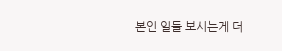본인 일들 보시는게 더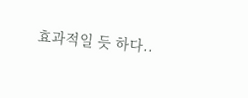효과적일 듯 하다..